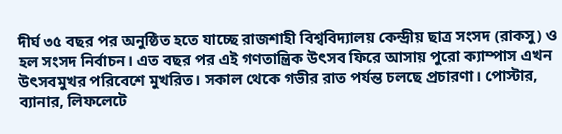দীর্ঘ ৩৫ বছর পর অনুষ্ঠিত হতে যাচ্ছে রাজশাহী বিশ্ববিদ্যালয় কেন্দ্রীয় ছাত্র সংসদ (রাকসু) ও হল সংসদ নির্বাচন। এত বছর পর এই গণতান্ত্রিক উৎসব ফিরে আসায় পুরো ক্যাম্পাস এখন উৎসবমুখর পরিবেশে মুখরিত। সকাল থেকে গভীর রাত পর্যন্ত চলছে প্রচারণা। পোস্টার, ব্যানার, লিফলেটে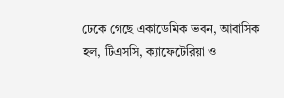ঢেকে গেছে একাডেমিক ভবন, আবাসিক হল, টিএসসি, ক্যাফেটেরিয়া ও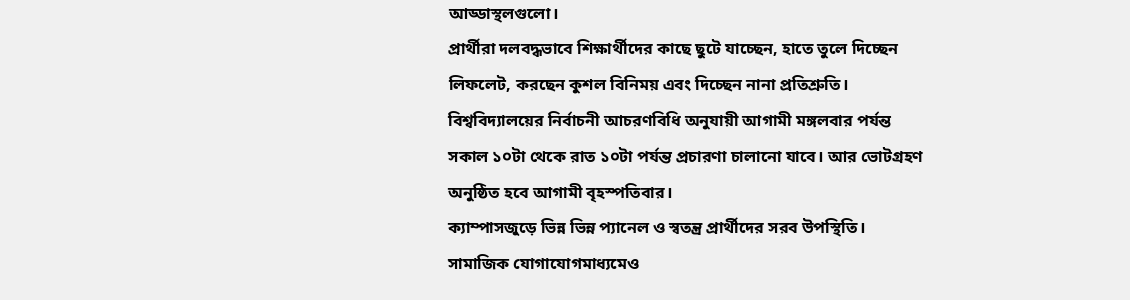আড্ডাস্থলগুলো।
প্রার্থীরা দলবদ্ধভাবে শিক্ষার্থীদের কাছে ছুটে যাচ্ছেন, হাতে তুলে দিচ্ছেন লিফলেট, করছেন কুশল বিনিময় এবং দিচ্ছেন নানা প্রতিশ্রুতি। বিশ্ববিদ্যালয়ের নির্বাচনী আচরণবিধি অনুযায়ী আগামী মঙ্গলবার পর্যন্ত সকাল ১০টা থেকে রাত ১০টা পর্যন্ত প্রচারণা চালানো যাবে। আর ভোটগ্রহণ অনুষ্ঠিত হবে আগামী বৃহস্পতিবার।
ক্যাম্পাসজুড়ে ভিন্ন ভিন্ন প্যানেল ও স্বতন্ত্র প্রার্থীদের সরব উপস্থিতি। সামাজিক যোগাযোগমাধ্যমেও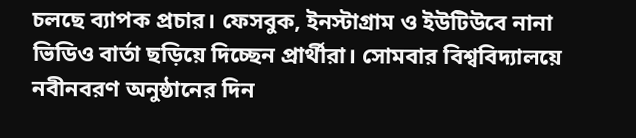চলছে ব্যাপক প্রচার। ফেসবুক, ইনস্টাগ্রাম ও ইউটিউবে নানা ভিডিও বার্তা ছড়িয়ে দিচ্ছেন প্রার্থীরা। সোমবার বিশ্ববিদ্যালয়ে নবীনবরণ অনুষ্ঠানের দিন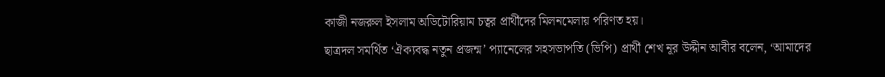কাজী নজরুল ইসলাম অডিটোরিয়াম চত্বর প্রার্থীদের মিলনমেলায় পরিণত হয়।
ছাত্রদল সমর্থিত ‘ঐক্যবদ্ধ নতুন প্রজন্ম’ প্যানেলের সহসভাপতি (ভিপি) প্রার্থী শেখ নূর উদ্দীন আবীর বলেন, ‘আমাদের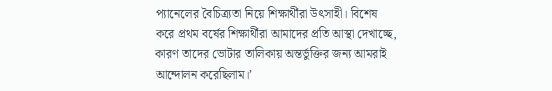প্যানেলের বৈচিত্র্যতা নিয়ে শিক্ষার্থীরা উৎসাহী। বিশেষ করে প্রথম বর্ষের শিক্ষার্থীরা আমাদের প্রতি আস্থা দেখাচ্ছে, কারণ তাদের ভোটার তালিকায় অন্তর্ভুক্তির জন্য আমরাই আন্দোলন করেছিলাম।’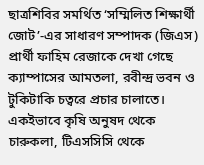ছাত্রশিবির সমর্থিত ‘সম্মিলিত শিক্ষার্থী জোট’-এর সাধারণ সম্পাদক (জিএস) প্রার্থী ফাহিম রেজাকে দেখা গেছে ক্যাম্পাসের আমতলা, রবীন্দ্র ভবন ও টুকিটাকি চত্বরে প্রচার চালাতে। একইভাবে কৃষি অনুষদ থেকে চারুকলা, টিএসসিসি থেকে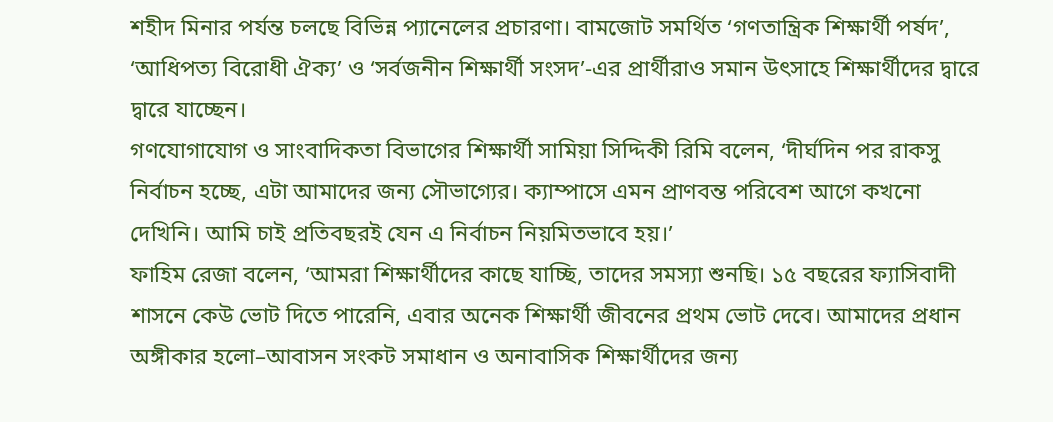শহীদ মিনার পর্যন্ত চলছে বিভিন্ন প্যানেলের প্রচারণা। বামজোট সমর্থিত ‘গণতান্ত্রিক শিক্ষার্থী পর্ষদ’, ‘আধিপত্য বিরোধী ঐক্য’ ও ‘সর্বজনীন শিক্ষার্থী সংসদ’-এর প্রার্থীরাও সমান উৎসাহে শিক্ষার্থীদের দ্বারে দ্বারে যাচ্ছেন।
গণযোগাযোগ ও সাংবাদিকতা বিভাগের শিক্ষার্থী সামিয়া সিদ্দিকী রিমি বলেন, ‘দীর্ঘদিন পর রাকসু নির্বাচন হচ্ছে, এটা আমাদের জন্য সৌভাগ্যের। ক্যাম্পাসে এমন প্রাণবন্ত পরিবেশ আগে কখনো দেখিনি। আমি চাই প্রতিবছরই যেন এ নির্বাচন নিয়মিতভাবে হয়।’
ফাহিম রেজা বলেন, ‘আমরা শিক্ষার্থীদের কাছে যাচ্ছি, তাদের সমস্যা শুনছি। ১৫ বছরের ফ্যাসিবাদী শাসনে কেউ ভোট দিতে পারেনি, এবার অনেক শিক্ষার্থী জীবনের প্রথম ভোট দেবে। আমাদের প্রধান অঙ্গীকার হলো–আবাসন সংকট সমাধান ও অনাবাসিক শিক্ষার্থীদের জন্য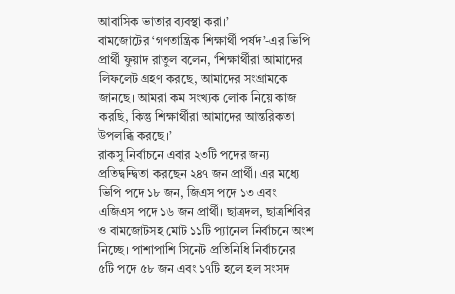আবাসিক ভাতার ব্যবস্থা করা।’
বামজোটের ‘গণতান্ত্রিক শিক্ষার্থী পর্ষদ’-এর ভিপি প্রার্থী ফুয়াদ রাতুল বলেন, ‘শিক্ষার্থীরা আমাদের লিফলেট গ্রহণ করছে, আমাদের সংগ্রামকে জানছে। আমরা কম সংখ্যক লোক নিয়ে কাজ করছি, কিন্তু শিক্ষার্থীরা আমাদের আন্তরিকতা উপলব্ধি করছে।’
রাকসু নির্বাচনে এবার ২৩টি পদের জন্য প্রতিদ্বন্দ্বিতা করছেন ২৪৭ জন প্রার্থী। এর মধ্যে ভিপি পদে ১৮ জন, জিএস পদে ১৩ এবং এজিএস পদে ১৬ জন প্রার্থী। ছাত্রদল, ছাত্রশিবির ও বামজোটসহ মোট ১১টি প্যানেল নির্বাচনে অংশ নিচ্ছে। পাশাপাশি সিনেট প্রতিনিধি নির্বাচনের ৫টি পদে ৫৮ জন এবং ১৭টি হলে হল সংসদ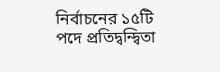নির্বাচনের ১৫টি পদে প্রতিদ্বন্দ্বিতা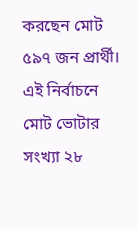করছেন মোট ৫৯৭ জন প্রার্থী।
এই নির্বাচনে মোট ভোটার সংখ্যা ২৮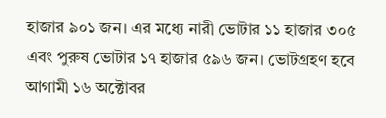হাজার ৯০১ জন। এর মধ্যে নারী ভোটার ১১ হাজার ৩০৫ এবং পুরুষ ভোটার ১৭ হাজার ৫৯৬ জন। ভোটগ্রহণ হবে আগামী ১৬ অক্টোবর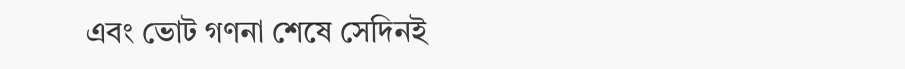এবং ভোট গণনা শেষে সেদিনই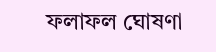ফলাফল ঘোষণা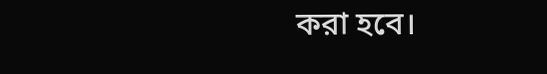করা হবে।